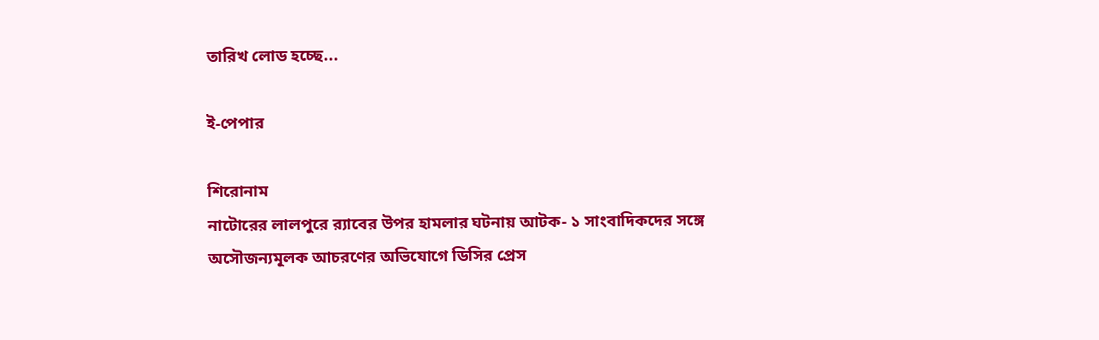তারিখ লোড হচ্ছে...

ই-পেপার

শিরোনাম
নাটোরের লালপুরে র‍্যাবের উপর হামলার ঘটনায় আটক- ১ সাংবাদিকদের সঙ্গে অসৌজন্যমূলক আচরণের অভিযোগে ডিসির প্রেস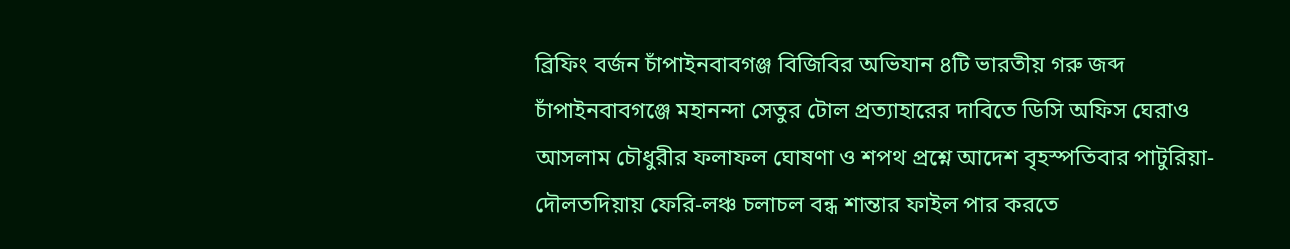ব্রিফিং বর্জন চাঁপাইনবাবগঞ্জ বিজিবির অভিযান ৪টি ভারতীয় গরু জব্দ চাঁপাইনবাবগঞ্জে মহানন্দা সেতুর টোল প্রত্যাহারের দাবিতে ডিসি অফিস ঘেরাও আসলাম চৌধুরীর ফলাফল ঘোষণা ও শপথ প্রশ্নে আদেশ বৃহস্পতিবার পাটুরিয়া-দৌলতদিয়ায় ফেরি-লঞ্চ চলাচল বন্ধ শান্তার ফাইল পার করতে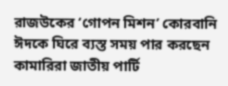রাজউকের ‘গোপন মিশন’ কোরবানি ঈদকে ঘিরে ব্যস্ত সময় পার করছেন কামারিরা জাতীয় পার্টি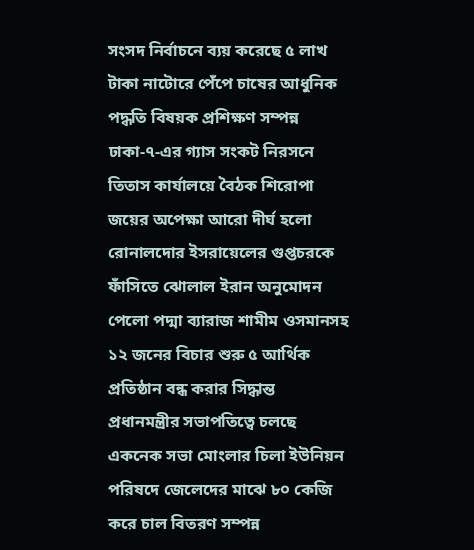সংসদ নির্বাচনে ব্যয় করেছে ৫ লাখ টাকা নাটোরে পেঁপে চাষের আধুনিক পদ্ধতি বিষয়ক প্রশিক্ষণ সম্পন্ন ঢাকা-৭-এর গ্যাস সংকট নিরসনে তিতাস কার্যালয়ে বৈঠক শিরোপা জয়ের অপেক্ষা আরো দীর্ঘ হলো রোনালদোর ইসরায়েলের গুপ্তচরকে ফাঁসিতে ঝোলাল ইরান অনুমোদন পেলো পদ্মা ব্যারাজ শামীম ওসমানসহ ১২ জনের বিচার শুরু ৫ আর্থিক প্রতিষ্ঠান বন্ধ করার সিদ্ধান্ত প্রধানমন্ত্রীর সভাপতিত্বে চলছে একনেক সভা মোংলার চিলা ইউনিয়ন পরিষদে জেলেদের মাঝে ৮০ কেজি করে চাল বিতরণ সম্পন্ন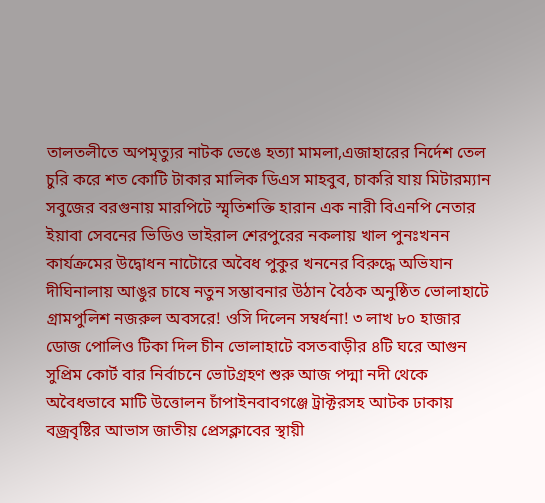তালতলীতে অপমৃত্যুর নাটক ভেঙে হত্যা মামলা,এজাহারের নির্দেশ তেল চুরি করে শত কোটি টাকার মালিক ডিএস মাহবুব, চাকরি যায় মিটারম্যান সবুজের বরগুনায় মারপিটে স্মৃতিশক্তি হারান এক নারী বিএনপি নেতার ইয়াবা সেবনের ভিডিও ভাইরাল শেরপুরের নকলায় খাল পুনঃখনন কার্যক্রমের উদ্বোধন নাটোরে অবৈধ পুকুর খননের বিরুদ্ধে অভিযান দীঘিনালায় আঙুর চাষে নতুন সম্ভাবনার উঠান বৈঠক অনুষ্ঠিত ভোলাহাটে গ্রামপুলিশ নজরুল অবসরে! ওসি দিলেন সম্বর্ধনা! ৩ লাখ ৮০ হাজার ডোজ পোলিও টিকা দিল চীন ভোলাহাটে বসতবাড়ীর ৪টি ঘরে আগুন সুপ্রিম কোর্ট বার নির্বাচনে ভোটগ্রহণ শুরু আজ পদ্মা নদী থেকে অবৈধভাবে মাটি উত্তোলন চাঁপাইনবাবগঞ্জে ট্রাক্টরসহ আটক ঢাকায় বজ্রবৃষ্টির আভাস জাতীয় প্রেসক্লাবের স্থায়ী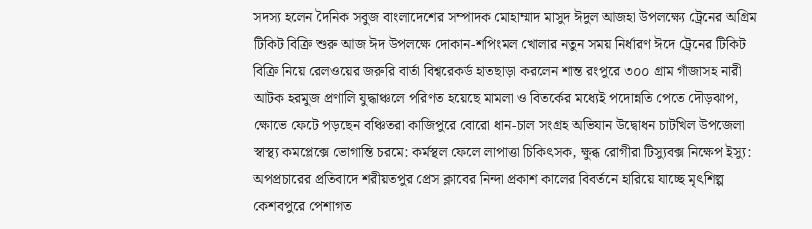সদস্য হলেন দৈনিক সবুজ বাংলাদেশের সম্পাদক মোহাম্মাদ মাসুদ ঈদুল আজহা উপলক্ষ্যে ট্রেনের অগ্রিম টিকিট বিক্রি শুরু আজ ঈদ উপলক্ষে দোকান-শপিংমল খোলার নতুন সময় নির্ধারণ ঈদে ট্রেনের টিকিট বিক্রি নিয়ে রেলওয়ের জরুরি বার্তা বিশ্বরেকর্ড হাতছাড়া করলেন শান্ত রংপুরে ৩০০ গ্রাম গাঁজাসহ নারী আটক হরমুজ প্রণালি যুদ্ধাঞ্চলে পরিণত হয়েছে মামলা ও বিতর্কের মধ্যেই পদোন্নতি পেতে দৌড়ঝাপ, ক্ষোভে ফেটে পড়ছেন বঞ্চিতরা কাজিপুরে বোরো ধান-চাল সংগ্রহ অভিযান উদ্বোধন চাটখিল উপজেলা স্বাস্থ্য কমপ্লেক্সে ভোগান্তি চরমে: কর্মস্থল ফেলে লাপাত্তা চিকিৎসক, ক্ষুব্ধ রোগীরা টিস্যুবক্স নিক্ষেপ ইস্যু: অপপ্রচারের প্রতিবাদে শরীয়তপুর প্রেস ক্লাবের নিন্দা প্রকাশ কালের বিবর্তনে হারিয়ে যাচ্ছে মৃৎশিল্প     কেশবপুরে পেশাগত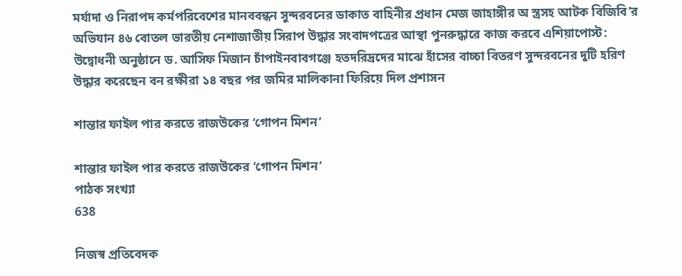মর্যাদা ও নিরাপদ কর্মপরিবেশের মানববন্ধন সুন্দরবনের ডাকাত বাহিনীর প্রধান মেজ জাহাঙ্গীর অ স্ত্রসহ আটক বিজিবি’র অভিযান ৪৬ বোতল ভারতীয় নেশাজাতীয় সিরাপ উদ্ধার সংবাদপত্রের আস্থা পুনরুদ্ধারে কাজ করবে এশিয়াপোস্ট: উদ্বোধনী অনুষ্ঠানে ড. আসিফ মিজান চাঁপাইনবাবগঞ্জে হতদরিদ্রদের মাঝে হাঁসের বাচ্চা বিতরণ সুন্দরবনের দুটি হরিণ উদ্ধার করেছেন বন রক্ষীরা ১৪ বছর পর জমির মালিকানা ফিরিয়ে দিল প্রশাসন

শান্তার ফাইল পার করতে রাজউকের ‘গোপন মিশন’

শান্তার ফাইল পার করতে রাজউকের ‘গোপন মিশন’
পাঠক সংখ্যা
638

নিজস্ব প্রতিবেদক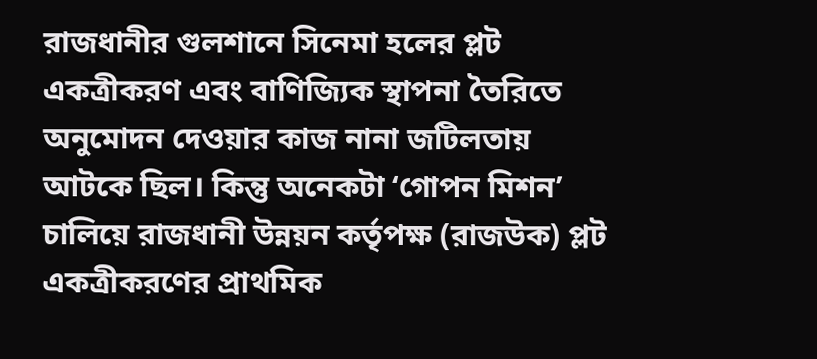রাজধানীর গুলশানে সিনেমা হলের প্লট একত্রীকরণ এবং বাণিজ্যিক স্থাপনা তৈরিতে অনুমোদন দেওয়ার কাজ নানা জটিলতায় আটকে ছিল। কিন্তু অনেকটা ‘গোপন মিশন’ চালিয়ে রাজধানী উন্নয়ন কর্তৃপক্ষ (রাজউক) প্লট একত্রীকরণের প্রাথমিক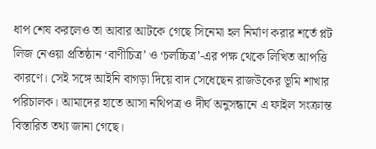ধাপ শেষ করলেও তা আবার আটকে গেছে সিনেমা হল নির্মাণ করার শর্তে প্লট লিজ নেওয়া প্রতিষ্ঠান ‘বাণীচিত্র’ ও ‘চলচ্চিত্র’-এর পক্ষ থেকে লিখিত আপত্তি কারণে। সেই সঙ্গে আইনি বাগড়া দিয়ে বাদ সেধেছেন রাজউকের ভূমি শাখার পরিচালক। আমাদের হাতে আসা নথিপত্র ও দীর্ঘ অনুসন্ধানে এ ফাইল সংক্রান্ত বিস্তারিত তথ্য জানা গেছে।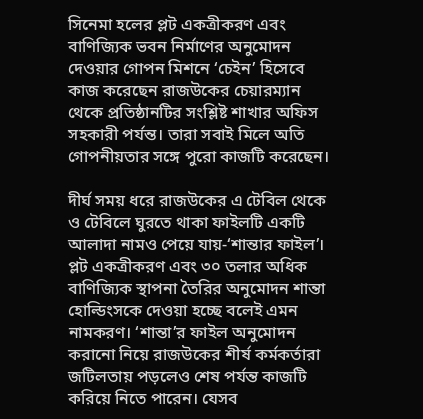সিনেমা হলের প্লট একত্রীকরণ এবং বাণিজ্যিক ভবন নির্মাণের অনুমোদন দেওয়ার গোপন মিশনে ‘চেইন’ হিসেবে কাজ করেছেন রাজউকের চেয়ারম্যান থেকে প্রতিষ্ঠানটির সংশ্লিষ্ট শাখার অফিস সহকারী পর্যন্ত। তারা সবাই মিলে অতি গোপনীয়তার সঙ্গে পুরো কাজটি করেছেন।

দীর্ঘ সময় ধরে রাজউকের এ টেবিল থেকে ও টেবিলে ঘুরতে থাকা ফাইলটি একটি আলাদা নামও পেয়ে যায়-‘শান্তার ফাইল’। প্লট একত্রীকরণ এবং ৩০ তলার অধিক বাণিজ্যিক স্থাপনা তৈরির অনুমোদন শান্তা হোল্ডিংসকে দেওয়া হচ্ছে বলেই এমন নামকরণ। ‘শান্তা’র ফাইল অনুমোদন করানো নিয়ে রাজউকের শীর্ষ কর্মকর্তারা জটিলতায় পড়লেও শেষ পর্যন্ত কাজটি করিয়ে নিতে পারেন। যেসব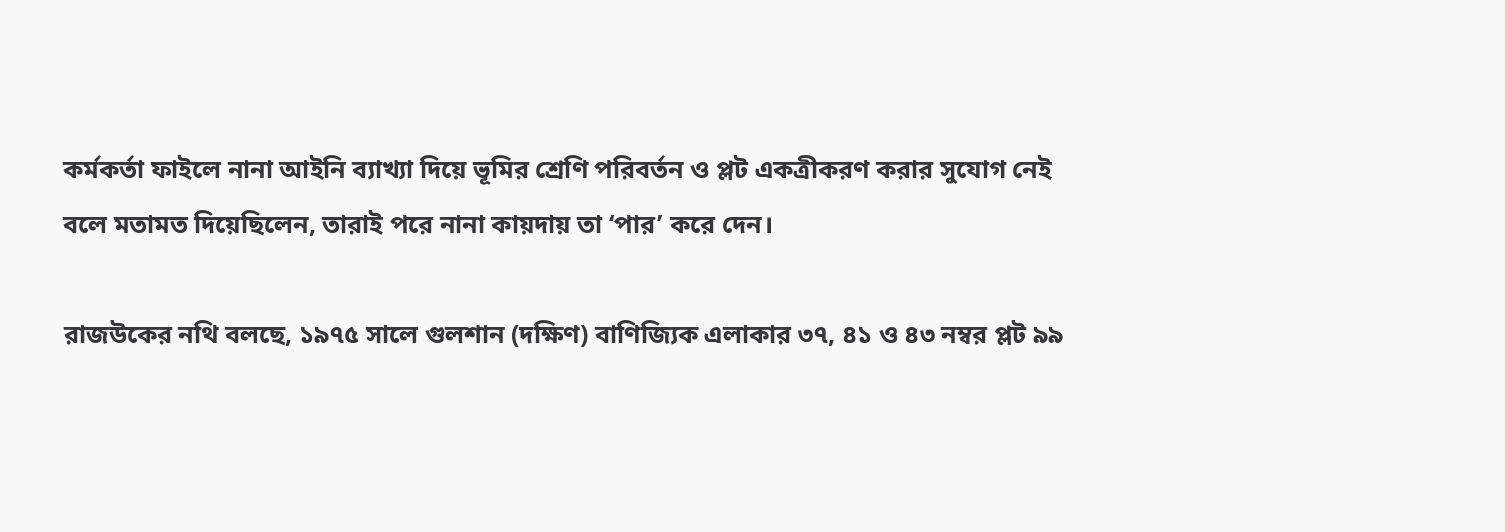কর্মকর্তা ফাইলে নানা আইনি ব্যাখ্যা দিয়ে ভূমির শ্রেণি পরিবর্তন ও প্লট একত্রীকরণ করার সুযোগ নেই বলে মতামত দিয়েছিলেন, তারাই পরে নানা কায়দায় তা ‘পার’ করে দেন।

রাজউকের নথি বলছে, ১৯৭৫ সালে গুলশান (দক্ষিণ) বাণিজ্যিক এলাকার ৩৭, ৪১ ও ৪৩ নম্বর প্লট ৯৯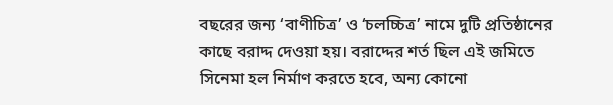বছরের জন্য ‘বাণীচিত্র’ ও ‘চলচ্চিত্র’ নামে দুটি প্রতিষ্ঠানের কাছে বরাদ্দ দেওয়া হয়। বরাদ্দের শর্ত ছিল এই জমিতে সিনেমা হল নির্মাণ করতে হবে, অন্য কোনো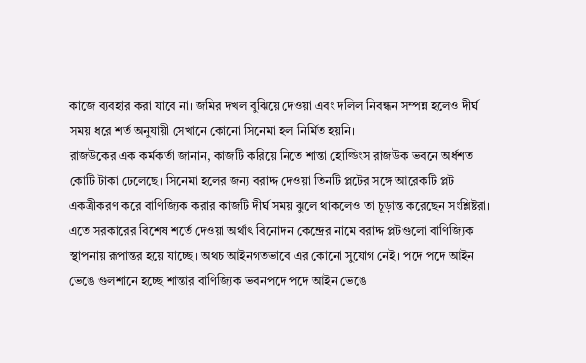কাজে ব্যবহার করা যাবে না। জমির দখল বুঝিয়ে দেওয়া এবং দলিল নিবন্ধন সম্পন্ন হলেও দীর্ঘ সময় ধরে শর্ত অনুযায়ী সেখানে কোনো সিনেমা হল নির্মিত হয়নি।
রাজউকের এক কর্মকর্তা জানান, কাজটি করিয়ে নিতে শান্তা হোল্ডিংস রাজউক ভবনে অর্ধশত কোটি টাকা ঢেলেছে। সিনেমা হলের জন্য বরাদ্দ দেওয়া তিনটি প্লটের সঙ্গে আরেকটি প্লট একত্রীকরণ করে বাণিজ্যিক করার কাজটি দীর্ঘ সময় ঝুলে থাকলেও তা চূড়ান্ত করেছেন সংশ্লিষ্টরা। এতে সরকারের বিশেষ শর্তে দেওয়া অর্থাৎ বিনোদন কেন্দ্রের নামে বরাদ্দ প্লটগুলো বাণিজ্যিক স্থাপনায় রূপান্তর হয়ে যাচ্ছে। অথচ আইনগতভাবে এর কোনো সুযোগ নেই। পদে পদে আইন ভেঙে গুলশানে হচ্ছে শান্তার বাণিজ্যিক ভবনপদে পদে আইন ভেঙে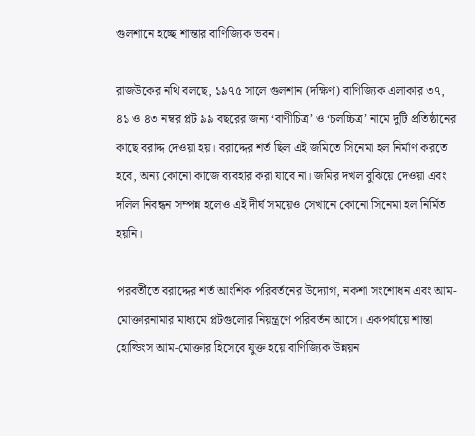গুলশানে হচ্ছে শান্তার বাণিজ্যিক ভবন।

রাজউকের নথি বলছে, ১৯৭৫ সালে গুলশান (দক্ষিণ) বাণিজ্যিক এলাকার ৩৭, ৪১ ও ৪৩ নম্বর প্লট ৯৯ বছরের জন্য ‘বাণীচিত্র’ ও ‘চলচ্চিত্র’ নামে দুটি প্রতিষ্ঠানের কাছে বরাদ্দ দেওয়া হয়। বরাদ্দের শর্ত ছিল এই জমিতে সিনেমা হল নির্মাণ করতে হবে, অন্য কোনো কাজে ব্যবহার করা যাবে না। জমির দখল বুঝিয়ে দেওয়া এবং দলিল নিবন্ধন সম্পন্ন হলেও এই দীর্ঘ সময়েও সেখানে কোনো সিনেমা হল নির্মিত হয়নি।

পরবর্তীতে বরাদ্দের শর্ত আংশিক পরিবর্তনের উদ্যোগ, নকশা সংশোধন এবং আম-মোক্তারনামার মাধ্যমে প্লটগুলোর নিয়ন্ত্রণে পরিবর্তন আসে। একপর্যায়ে শান্তা হোল্ডিংস আম-মোক্তার হিসেবে যুক্ত হয়ে বাণিজ্যিক উন্নয়ন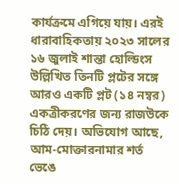কার্যক্রমে এগিয়ে যায়। এরই ধারাবাহিকতায় ২০২৩ সালের ১৬ জুলাই শান্তা হোল্ডিংস উল্লিখিত তিনটি প্লটের সঙ্গে আরও একটি প্লট (১৪ নম্বর) একত্রীকরণের জন্য রাজউকে চিঠি দেয়। অভিযোগ আছে, আম-মোক্তারনামার শর্ত ভেঙে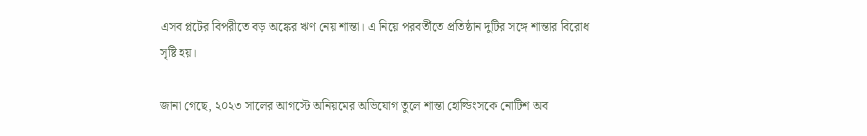এসব প্লটের বিপরীতে বড় অঙ্কের ঋণ নেয় শান্তা। এ নিয়ে পরবর্তীতে প্রতিষ্ঠান দুটির সঙ্গে শান্তার বিরোধ সৃষ্টি হয়।

জানা গেছে, ২০২৩ সালের আগস্টে অনিয়মের অভিযোগ তুলে শান্তা হোল্ডিংসকে নোটিশ অব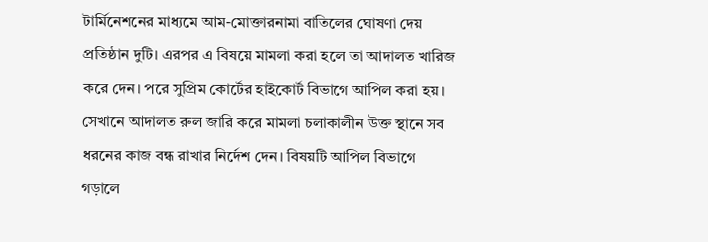টার্মিনেশনের মাধ্যমে আম-মোক্তারনামা বাতিলের ঘোষণা দেয় প্রতিষ্ঠান দুটি। এরপর এ বিষয়ে মামলা করা হলে তা আদালত খারিজ করে দেন। পরে সুপ্রিম কোর্টের হাইকোর্ট বিভাগে আপিল করা হয়। সেখানে আদালত রুল জারি করে মামলা চলাকালীন উক্ত স্থানে সব ধরনের কাজ বন্ধ রাখার নির্দেশ দেন। বিষয়টি আপিল বিভাগে গড়ালে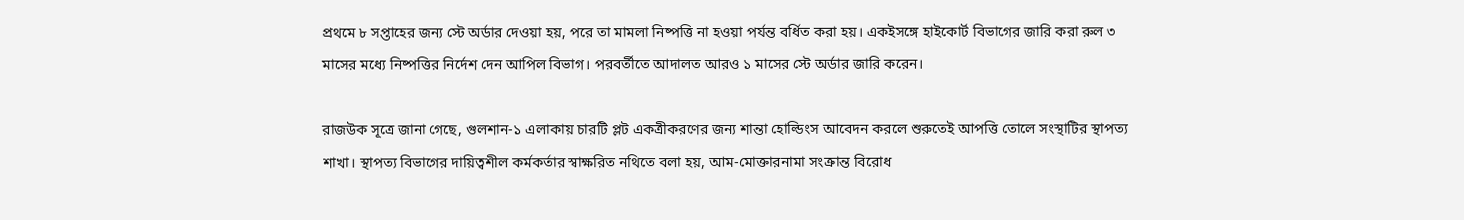প্রথমে ৮ সপ্তাহের জন্য স্টে অর্ডার দেওয়া হয়, পরে তা মামলা নিষ্পত্তি না হওয়া পর্যন্ত বর্ধিত করা হয়। একইসঙ্গে হাইকোর্ট বিভাগের জারি করা রুল ৩ মাসের মধ্যে নিষ্পত্তির নির্দেশ দেন আপিল বিভাগ। পরবর্তীতে আদালত আরও ১ মাসের স্টে অর্ডার জারি করেন।

রাজউক সূত্রে জানা গেছে, গুলশান-১ এলাকায় চারটি প্লট একত্রীকরণের জন্য শান্তা হোল্ডিংস আবেদন করলে শুরুতেই আপত্তি তোলে সংস্থাটির স্থাপত্য শাখা। স্থাপত্য বিভাগের দায়িত্বশীল কর্মকর্তার স্বাক্ষরিত নথিতে বলা হয়, আম-মোক্তারনামা সংক্রান্ত বিরোধ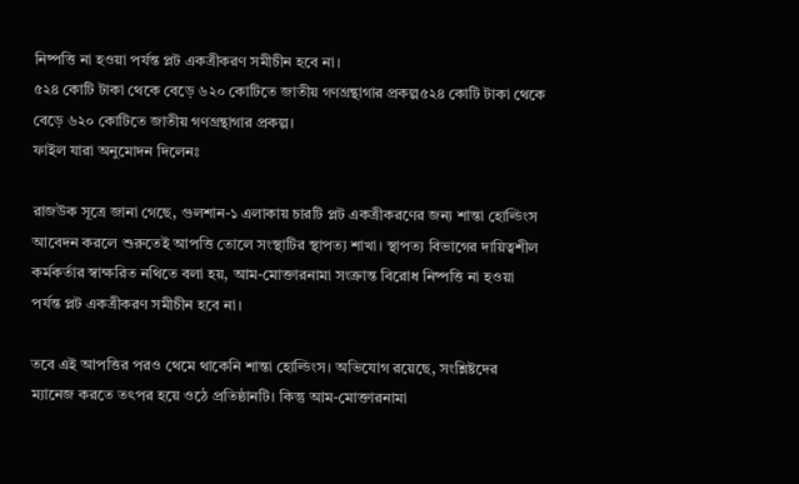নিষ্পত্তি না হওয়া পর্যন্ত প্লট একত্রীকরণ সমীচীন হবে না।
৫২৪ কোটি টাকা থেকে বেড়ে ৬২০ কোটিতে জাতীয় গণগ্রন্থাগার প্রকল্প৫২৪ কোটি টাকা থেকে বেড়ে ৬২০ কোটিতে জাতীয় গণগ্রন্থাগার প্রকল্প।
ফাইল যারা অনুমোদন দিলেনঃ

রাজউক সূত্রে জানা গেছে, গুলশান-১ এলাকায় চারটি প্লট একত্রীকরণের জন্য শান্তা হোল্ডিংস আবেদন করলে শুরুতেই আপত্তি তোলে সংস্থাটির স্থাপত্য শাখা। স্থাপত্য বিভাগের দায়িত্বশীল কর্মকর্তার স্বাক্ষরিত নথিতে বলা হয়, আম-মোক্তারনামা সংক্রান্ত বিরোধ নিষ্পত্তি না হওয়া পর্যন্ত প্লট একত্রীকরণ সমীচীন হবে না।

তবে এই আপত্তির পরও থেমে থাকেনি শান্তা হোল্ডিংস। অভিযোগ রয়েছে, সংশ্লিষ্টদের ম্যানেজ করতে তৎপর হয়ে ওঠে প্রতিষ্ঠানটি। কিন্তু আম-মোক্তারনামা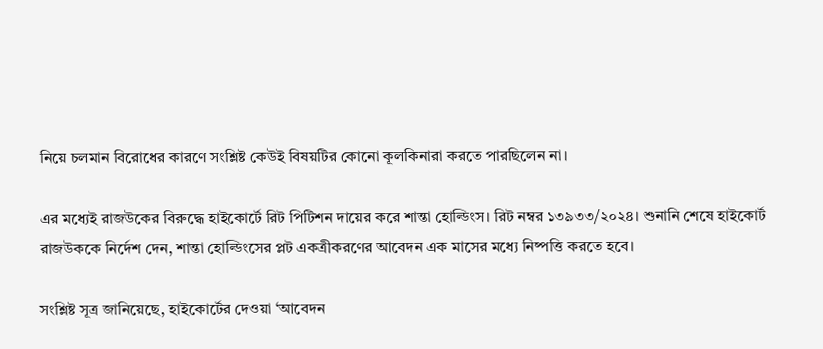নিয়ে চলমান বিরোধের কারণে সংশ্লিষ্ট কেউই বিষয়টির কোনো কূলকিনারা করতে পারছিলেন না।

এর মধ্যেই রাজউকের বিরুদ্ধে হাইকোর্টে রিট পিটিশন দায়ের করে শান্তা হোল্ডিংস। রিট নম্বর ১৩৯৩৩/২০২৪। শুনানি শেষে হাইকোর্ট রাজউককে নির্দেশ দেন, শান্তা হোল্ডিংসের প্লট একত্রীকরণের আবেদন এক মাসের মধ্যে নিষ্পত্তি করতে হবে।

সংশ্লিষ্ট সূত্র জানিয়েছে, হাইকোর্টের দেওয়া ‘আবেদন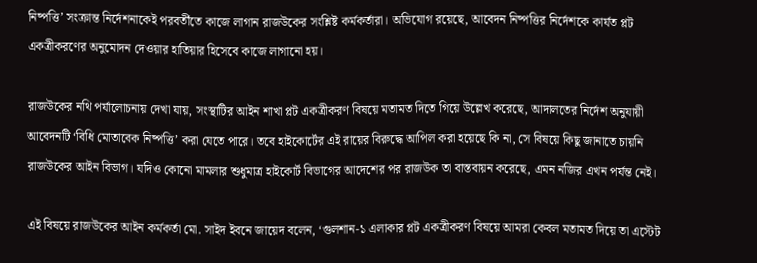নিষ্পত্তি’ সংক্রান্ত নির্দেশনাকেই পরবর্তীতে কাজে লাগান রাজউকের সংশ্লিষ্ট কর্মকর্তারা। অভিযোগ রয়েছে, আবেদন নিষ্পত্তির নির্দেশকে কার্যত প্লট একত্রীকরণের অনুমোদন দেওয়ার হাতিয়ার হিসেবে কাজে লাগানো হয়।

রাজউকের নথি পর্যালোচনায় দেখা যায়, সংস্থাটির আইন শাখা প্লট একত্রীকরণ বিষয়ে মতামত দিতে গিয়ে উল্লেখ করেছে, আদালতের নির্দেশ অনুযায়ী আবেদনটি ‘বিধি মোতাবেক নিষ্পত্তি’ করা যেতে পারে। তবে হাইকোর্টের এই রায়ের বিরুদ্ধে আপিল করা হয়েছে কি না, সে বিষয়ে কিছু জানাতে চায়নি রাজউকের আইন বিভাগ। যদিও কোনো মামলার শুধুমাত্র হাইকোর্ট বিভাগের আদেশের পর রাজউক তা বাস্তবায়ন করেছে, এমন নজির এখন পর্যন্ত নেই।

এই বিষয়ে রাজউকের আইন কর্মকর্তা মো. সাইদ ইবনে জায়েদ বলেন, ‘গুলশান-১ এলাকার প্লট একত্রীকরণ বিষয়ে আমরা কেবল মতামত দিয়ে তা এস্টেট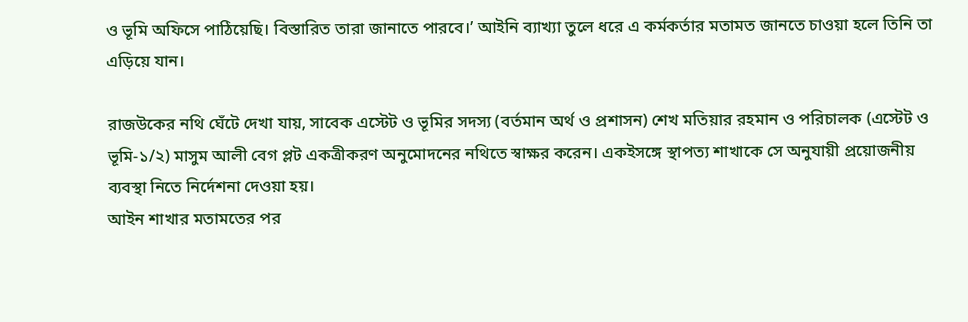ও ভূমি অফিসে পাঠিয়েছি। বিস্তারিত তারা জানাতে পারবে।’ আইনি ব্যাখ্যা তুলে ধরে এ কর্মকর্তার মতামত জানতে চাওয়া হলে তিনি তা এড়িয়ে যান।

রাজউকের নথি ঘেঁটে দেখা যায়, সাবেক এস্টেট ও ভূমির সদস্য (বর্তমান অর্থ ও প্রশাসন) শেখ মতিয়ার রহমান ও পরিচালক (এস্টেট ও ভূমি-১/২) মাসুম আলী বেগ প্লট একত্রীকরণ অনুমোদনের নথিতে স্বাক্ষর করেন। একইসঙ্গে স্থাপত্য শাখাকে সে অনুযায়ী প্রয়োজনীয় ব্যবস্থা নিতে নির্দেশনা দেওয়া হয়।
আইন শাখার মতামতের পর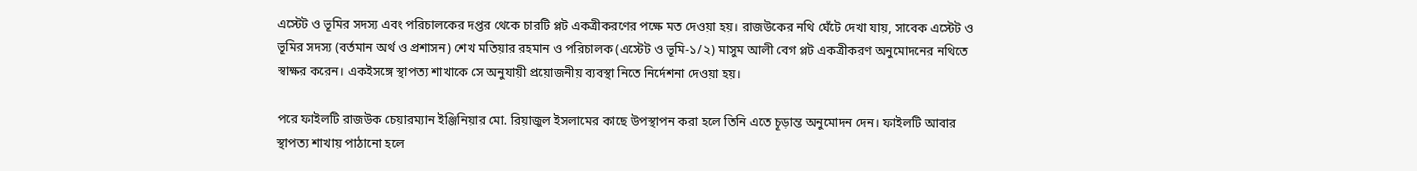এস্টেট ও ভূমির সদস্য এবং পরিচালকের দপ্তর থেকে চারটি প্লট একত্রীকরণের পক্ষে মত দেওয়া হয়। রাজউকের নথি ঘেঁটে দেখা যায়, সাবেক এস্টেট ও ভূমির সদস্য (বর্তমান অর্থ ও প্রশাসন) শেখ মতিয়ার রহমান ও পরিচালক (এস্টেট ও ভূমি-১/২) মাসুম আলী বেগ প্লট একত্রীকরণ অনুমোদনের নথিতে স্বাক্ষর করেন। একইসঙ্গে স্থাপত্য শাখাকে সে অনুযায়ী প্রয়োজনীয় ব্যবস্থা নিতে নির্দেশনা দেওয়া হয়।

পরে ফাইলটি রাজউক চেয়ারম্যান ইঞ্জিনিয়ার মো. রিয়াজুল ইসলামের কাছে উপস্থাপন করা হলে তিনি এতে চূড়ান্ত অনুমোদন দেন। ফাইলটি আবার স্থাপত্য শাখায় পাঠানো হলে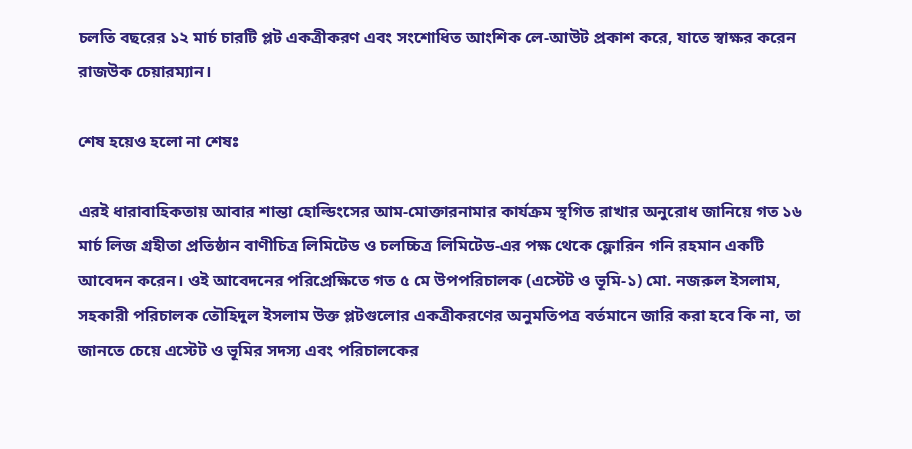চলতি বছরের ১২ মার্চ চারটি প্লট একত্রীকরণ এবং সংশোধিত আংশিক লে-আউট প্রকাশ করে, যাতে স্বাক্ষর করেন রাজউক চেয়ারম্যান।

শেষ হয়েও হলো না শেষঃ

এরই ধারাবাহিকতায় আবার শান্তা হোল্ডিংসের আম-মোক্তারনামার কার্যক্রম স্থগিত রাখার অনুরোধ জানিয়ে গত ১৬ মার্চ লিজ গ্রহীতা প্রতিষ্ঠান বাণীচিত্র লিমিটেড ও চলচ্চিত্র লিমিটেড-এর পক্ষ থেকে ফ্লোরিন গনি রহমান একটি আবেদন করেন। ওই আবেদনের পরিপ্রেক্ষিতে গত ৫ মে উপপরিচালক (এস্টেট ও ভূমি-১) মো. নজরুল ইসলাম, সহকারী পরিচালক তৌহিদুল ইসলাম উক্ত প্লটগুলোর একত্রীকরণের অনুমতিপত্র বর্তমানে জারি করা হবে কি না, তা জানতে চেয়ে এস্টেট ও ভূমির সদস্য এবং পরিচালকের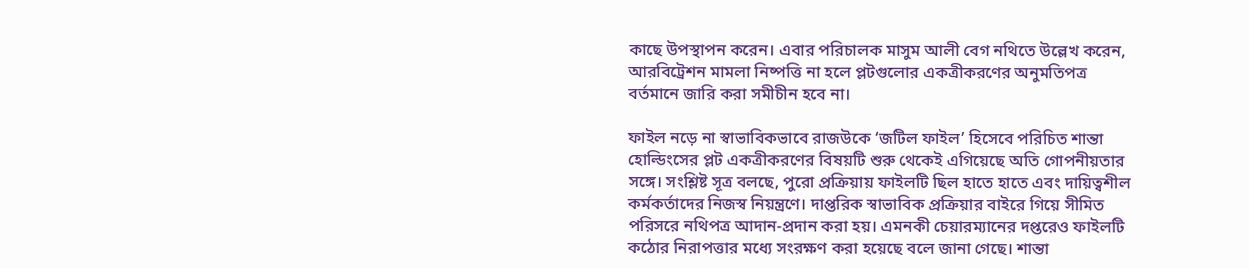কাছে উপস্থাপন করেন। এবার পরিচালক মাসুম আলী বেগ নথিতে উল্লেখ করেন, আরবিট্রেশন মামলা নিষ্পত্তি না হলে প্লটগুলোর একত্রীকরণের অনুমতিপত্র বর্তমানে জারি করা সমীচীন হবে না।

ফাইল নড়ে না স্বাভাবিকভাবে রাজউকে ‘জটিল ফাইল’ হিসেবে পরিচিত শান্তা হোল্ডিংসের প্লট একত্রীকরণের বিষয়টি শুরু থেকেই এগিয়েছে অতি গোপনীয়তার সঙ্গে। সংশ্লিষ্ট সূত্র বলছে, পুরো প্রক্রিয়ায় ফাইলটি ছিল হাতে হাতে এবং দায়িত্বশীল কর্মকর্তাদের নিজস্ব নিয়ন্ত্রণে। দাপ্তরিক স্বাভাবিক প্রক্রিয়ার বাইরে গিয়ে সীমিত পরিসরে নথিপত্র আদান-প্রদান করা হয়। এমনকী চেয়ারম্যানের দপ্তরেও ফাইলটি কঠোর নিরাপত্তার মধ্যে সংরক্ষণ করা হয়েছে বলে জানা গেছে। শান্তা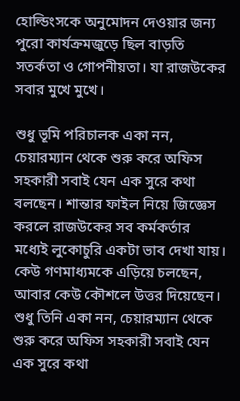হোল্ডিংসকে অনুমোদন দেওয়ার জন্য পুরো কার্যক্রমজুড়ে ছিল বাড়তি সতর্কতা ও গোপনীয়তা। যা রাজউকের সবার মুখে মুখে।

শুধু ভূমি পরিচালক একা নন, চেয়ারম্যান থেকে শুরু করে অফিস সহকারী সবাই যেন এক সুরে কথা বলছেন। শান্তার ফাইল নিয়ে জিজ্ঞেস করলে রাজউকের সব কর্মকর্তার মধ্যেই লুকোচুরি একটা ভাব দেখা যায়। কেউ গণমাধ্যমকে এড়িয়ে চলছেন, আবার কেউ কৌশলে উত্তর দিয়েছেন।
শুধু তিনি একা নন, চেয়ারম্যান থেকে শুরু করে অফিস সহকারী সবাই যেন এক সুরে কথা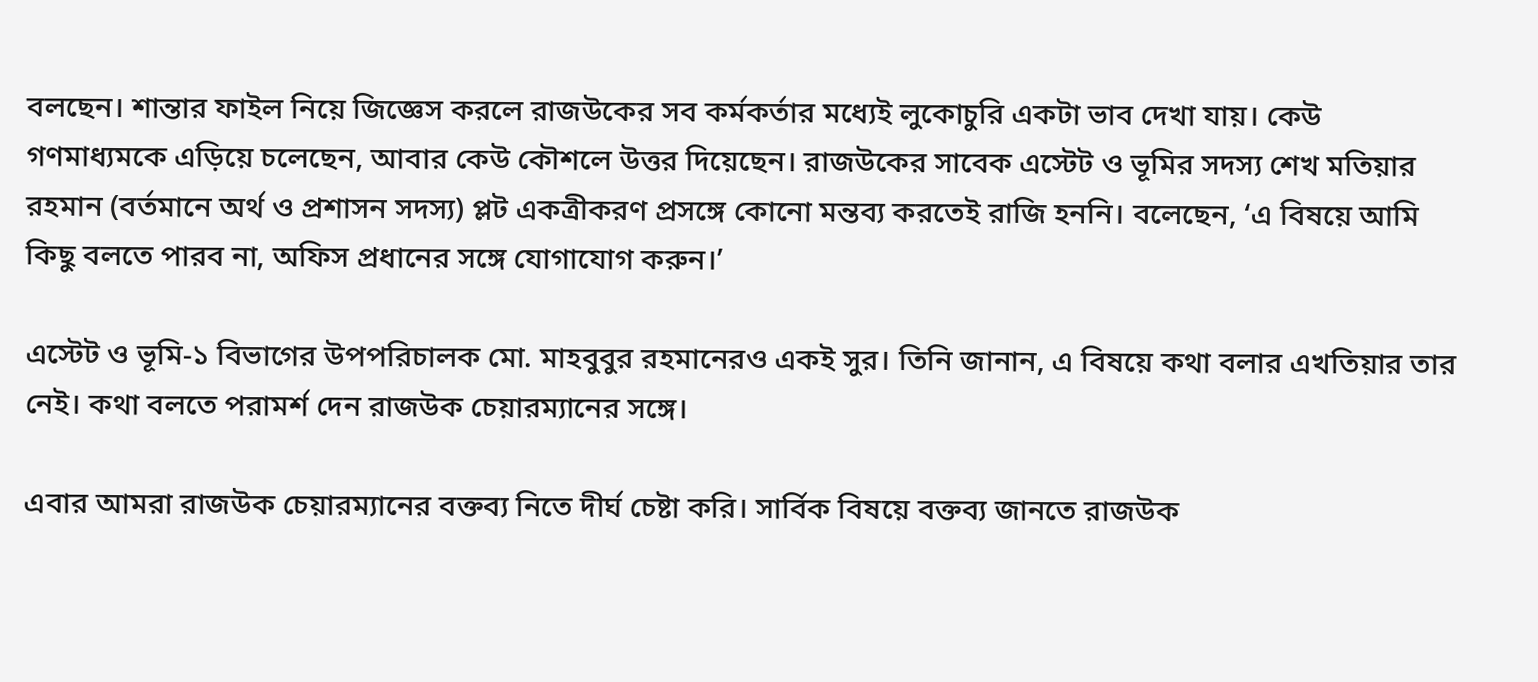বলছেন। শান্তার ফাইল নিয়ে জিজ্ঞেস করলে রাজউকের সব কর্মকর্তার মধ্যেই লুকোচুরি একটা ভাব দেখা যায়। কেউ গণমাধ্যমকে এড়িয়ে চলেছেন, আবার কেউ কৌশলে উত্তর দিয়েছেন। রাজউকের সাবেক এস্টেট ও ভূমির সদস্য শেখ মতিয়ার রহমান (বর্তমানে অর্থ ও প্রশাসন সদস্য) প্লট একত্রীকরণ প্রসঙ্গে কোনো মন্তব্য করতেই রাজি হননি। বলেছেন, ‘এ বিষয়ে আমি কিছু বলতে পারব না, অফিস প্রধানের সঙ্গে যোগাযোগ করুন।’

এস্টেট ও ভূমি-১ বিভাগের উপপরিচালক মো. মাহবুবুর রহমানেরও একই সুর। তিনি জানান, এ বিষয়ে কথা বলার এখতিয়ার তার নেই। কথা বলতে পরামর্শ দেন রাজউক চেয়ারম্যানের সঙ্গে।

এবার আমরা রাজউক চেয়ারম্যানের বক্তব্য নিতে দীর্ঘ চেষ্টা করি। সার্বিক বিষয়ে বক্তব্য জানতে রাজউক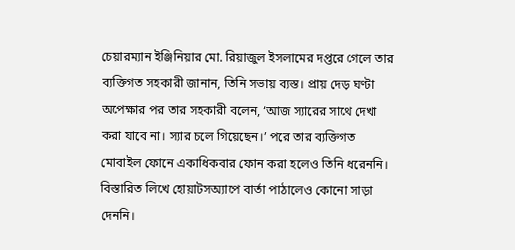চেয়ারম্যান ইঞ্জিনিয়ার মো. রিয়াজুল ইসলামের দপ্তরে গেলে তার ব্যক্তিগত সহকারী জানান, তিনি সভায় ব্যস্ত। প্রায় দেড় ঘণ্টা অপেক্ষার পর তার সহকারী বলেন, ‘আজ স্যারের সাথে দেখা করা যাবে না। স্যার চলে গিয়েছেন।’ পরে তার ব্যক্তিগত মোবাইল ফোনে একাধিকবার ফোন করা হলেও তিনি ধরেননি। বিস্তারিত লিখে হোয়াটসঅ্যাপে বার্তা পাঠালেও কোনো সাড়া দেননি।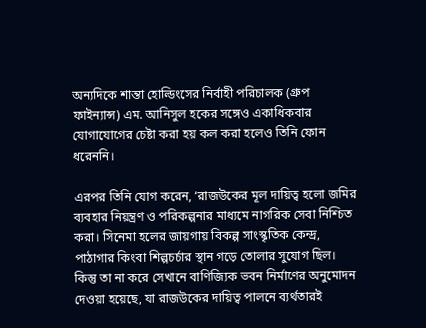অন্যদিকে শান্তা হোল্ডিংসের নির্বাহী পরিচালক (গ্রুপ ফাইন্যান্স) এম. আনিসুল হকের সঙ্গেও একাধিকবার যোগাযোগের চেষ্টা করা হয় কল করা হলেও তিনি ফোন ধরেননি।

এরপর তিনি যোগ করেন, ‘রাজউকের মূল দায়িত্ব হলো জমির ব্যবহার নিয়ন্ত্রণ ও পরিকল্পনার মাধ্যমে নাগরিক সেবা নিশ্চিত করা। সিনেমা হলের জায়গায় বিকল্প সাংস্কৃতিক কেন্দ্র, পাঠাগার কিংবা শিল্পচর্চার স্থান গড়ে তোলার সুযোগ ছিল। কিন্তু তা না করে সেখানে বাণিজ্যিক ভবন নির্মাণের অনুমোদন দেওয়া হয়েছে, যা রাজউকের দায়িত্ব পালনে ব্যর্থতারই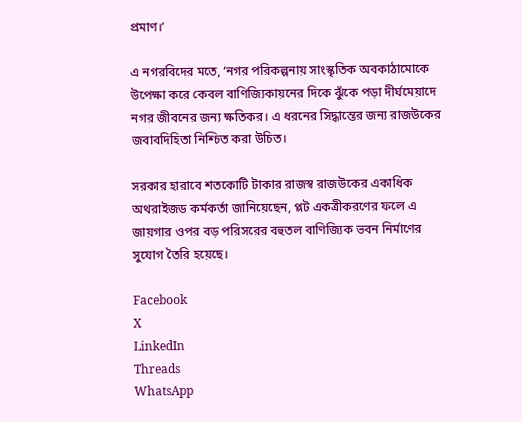প্রমাণ।’

এ নগরবিদের মতে, ‘নগর পরিকল্পনায় সাংস্কৃতিক অবকাঠামোকে উপেক্ষা করে কেবল বাণিজ্যিকায়নের দিকে ঝুঁকে পড়া দীর্ঘমেয়াদে নগর জীবনের জন্য ক্ষতিকর। এ ধরনের সিদ্ধান্তের জন্য রাজউকের জবাবদিহিতা নিশ্চিত করা উচিত।

সরকার হারাবে শতকোটি টাকার রাজস্ব রাজউকের একাধিক অথরাইজড কর্মকর্তা জানিয়েছেন, প্লট একত্রীকরণের ফলে এ জায়গার ওপর বড় পরিসরের বহুতল বাণিজ্যিক ভবন নির্মাণের সুযোগ তৈরি হয়েছে।

Facebook
X
LinkedIn
Threads
WhatsApp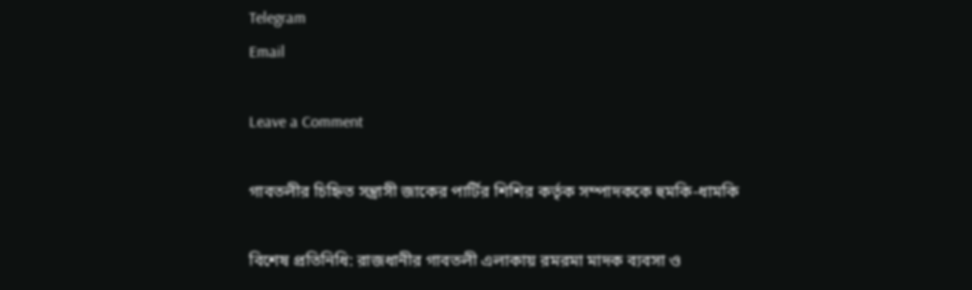Telegram
Email

Leave a Comment

গাবতলীর চিহ্নিত সন্ত্রাসী জাকের পার্টির শিশির কর্তৃক সম্পাদককে হুমকি-ধামকি

বিশেষ প্রতিনিধি: রাজধানীর গাবতলী এলাকায় রমরমা মাদক ব্যবসা ও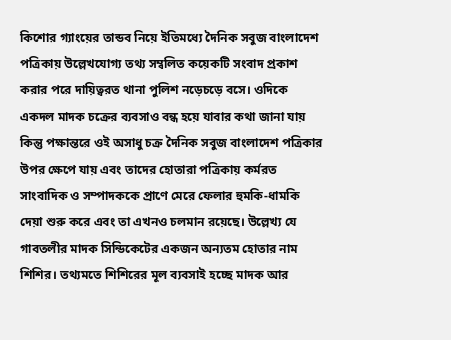কিশোর গ্যাংয়ের তান্ডব নিয়ে ইতিমধ্যে দৈনিক সবুজ বাংলাদেশ পত্রিকায় উল্লেখযোগ্য তথ্য সম্বলিত কয়েকটি সংবাদ প্রকাশ করার পরে দায়িত্বরত থানা পুলিশ নড়েচড়ে বসে। ওদিকে একদল মাদক চক্রের ব্যবসাও বন্ধ হয়ে যাবার কথা জানা যায় কিন্তু পক্ষান্তরে ওই অসাধু চক্র দৈনিক সবুজ বাংলাদেশ পত্রিকার উপর ক্ষেপে যায় এবং তাদের হোতারা পত্রিকায় কর্মরত সাংবাদিক ও সম্পাদককে প্রাণে মেরে ফেলার হুমকি-ধামকি দেয়া শুরু করে এবং তা এখনও চলমান রয়েছে। উল্লেখ্য যে গাবতলীর মাদক সিন্ডিকেটের একজন অন্যতম হোতার নাম শিশির। তথ্যমতে শিশিরের মূল ব্যবসাই হচ্ছে মাদক আর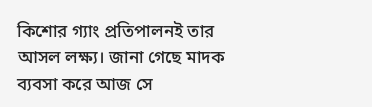কিশোর গ্যাং প্রতিপালন‌ই তার আসল লক্ষ্য। জানা গেছে মাদক ব্যবসা করে আজ সে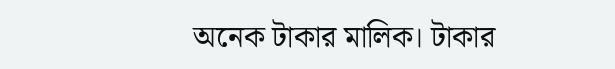অনেক টাকার মালিক। টাকার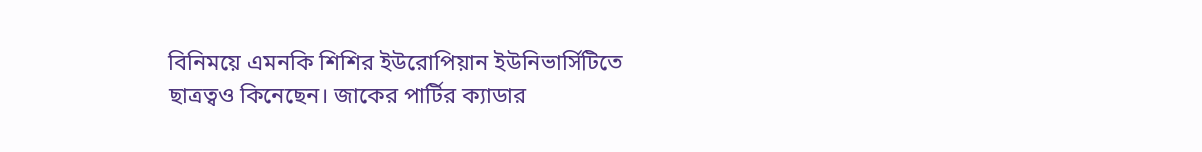বিনিময়ে এমনকি শিশির ইউরোপিয়ান ইউনিভার্সিটিতে ছাত্র‌ত্ব‌ও কিনেছেন। জাকের পার্টির ক্যাডার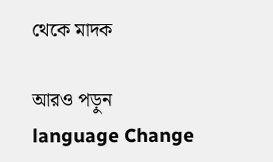থেকে মাদক

আরও পড়ুন
language Change